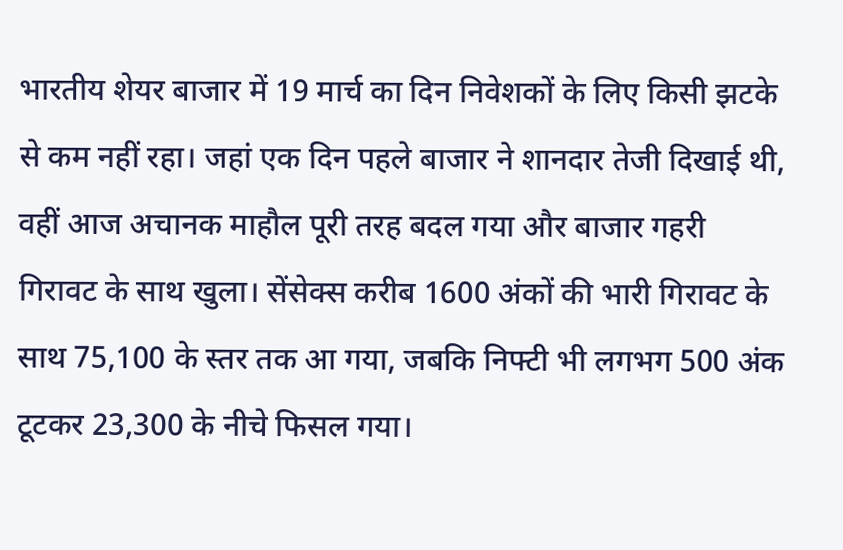भारतीय शेयर बाजार में 19 मार्च का दिन निवेशकों के लिए किसी झटके से कम नहीं रहा। जहां एक दिन पहले बाजार ने शानदार तेजी दिखाई थी, वहीं आज अचानक माहौल पूरी तरह बदल गया और बाजार गहरी गिरावट के साथ खुला। सेंसेक्स करीब 1600 अंकों की भारी गिरावट के साथ 75,100 के स्तर तक आ गया, जबकि निफ्टी भी लगभग 500 अंक टूटकर 23,300 के नीचे फिसल गया।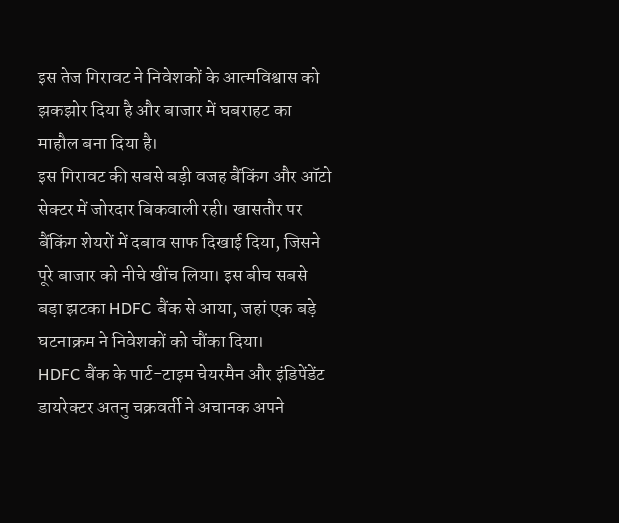इस तेज गिरावट ने निवेशकों के आत्मविश्वास को झकझोर दिया है और बाजार में घबराहट का माहौल बना दिया है।
इस गिरावट की सबसे बड़ी वजह बैंकिंग और ऑटो सेक्टर में जोरदार बिकवाली रही। खासतौर पर बैंकिंग शेयरों में दबाव साफ दिखाई दिया, जिसने पूरे बाजार को नीचे खींच लिया। इस बीच सबसे बड़ा झटका HDFC बैंक से आया, जहां एक बड़े घटनाक्रम ने निवेशकों को चौंका दिया।
HDFC बैंक के पार्ट-टाइम चेयरमैन और इंडिपेंडेंट डायरेक्टर अतनु चक्रवर्ती ने अचानक अपने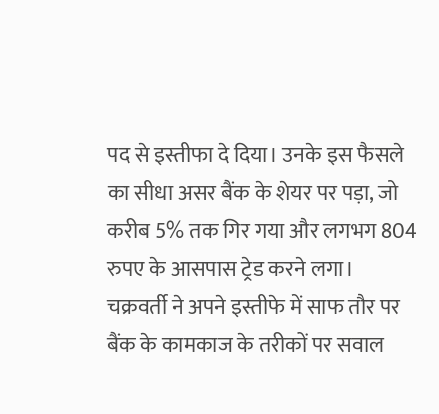पद से इस्तीफा दे दिया। उनके इस फैसले का सीधा असर बैंक के शेयर पर पड़ा, जो करीब 5% तक गिर गया और लगभग 804 रुपए के आसपास ट्रेड करने लगा। चक्रवर्ती ने अपने इस्तीफे में साफ तौर पर बैंक के कामकाज के तरीकों पर सवाल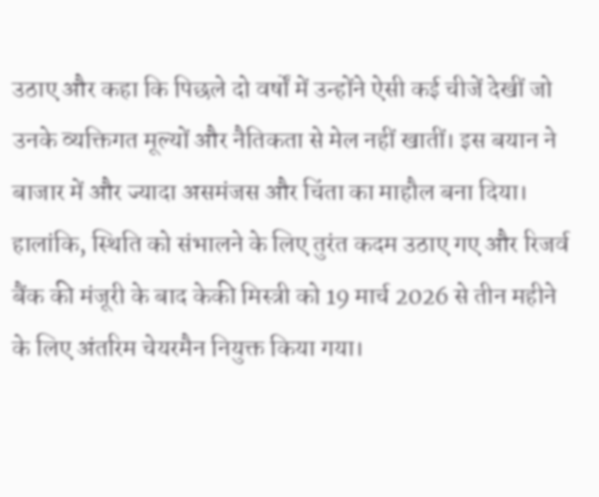उठाए और कहा कि पिछले दो वर्षों में उन्होंने ऐसी कई चीजें देखीं जो उनके व्यक्तिगत मूल्यों और नैतिकता से मेल नहीं खातीं। इस बयान ने बाजार में और ज्यादा असमंजस और चिंता का माहौल बना दिया।
हालांकि, स्थिति को संभालने के लिए तुरंत कदम उठाए गए और रिजर्व बैंक की मंजूरी के बाद केकी मिस्त्री को 19 मार्च 2026 से तीन महीने के लिए अंतरिम चेयरमैन नियुक्त किया गया।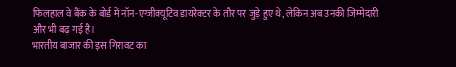फिलहाल वे बैंक के बोर्ड में नॉन-एग्जीक्यूटिव डायरेक्टर के तौर पर जुड़े हुए थे, लेकिन अब उनकी जिम्मेदारी और भी बढ़ गई है।
भारतीय बाजार की इस गिरावट का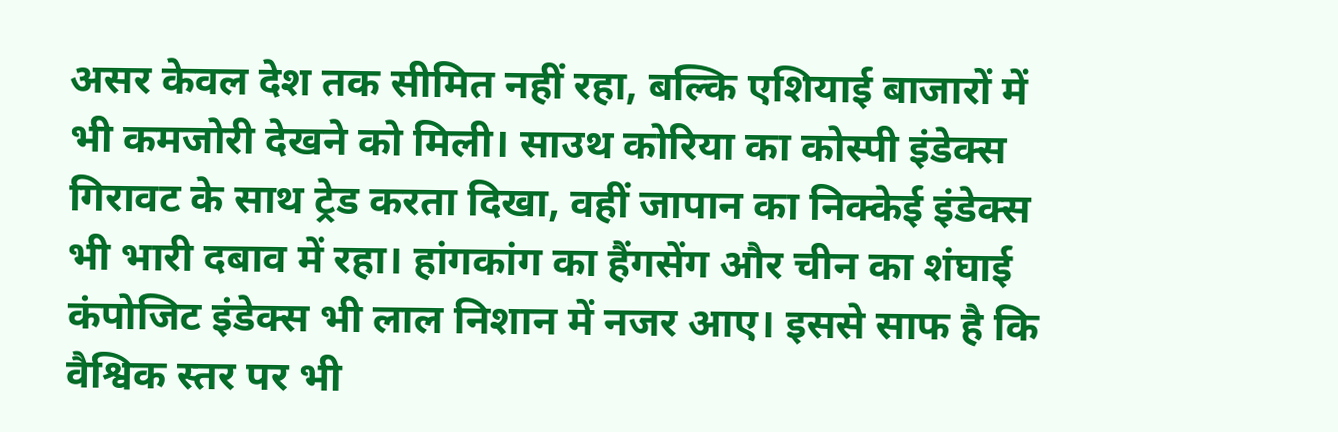असर केवल देश तक सीमित नहीं रहा, बल्कि एशियाई बाजारों में भी कमजोरी देखने को मिली। साउथ कोरिया का कोस्पी इंडेक्स गिरावट के साथ ट्रेड करता दिखा, वहीं जापान का निक्केई इंडेक्स भी भारी दबाव में रहा। हांगकांग का हैंगसेंग और चीन का शंघाई कंपोजिट इंडेक्स भी लाल निशान में नजर आए। इससे साफ है कि वैश्विक स्तर पर भी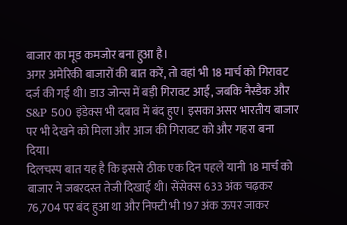बाजार का मूड कमजोर बना हुआ है।
अगर अमेरिकी बाजारों की बात करें, तो वहां भी 18 मार्च को गिरावट दर्ज की गई थी। डाउ जोन्स में बड़ी गिरावट आई, जबकि नैस्डैक और S&P 500 इंडेक्स भी दबाव में बंद हुए। इसका असर भारतीय बाजार पर भी देखने को मिला और आज की गिरावट को और गहरा बना दिया।
दिलचस्प बात यह है कि इससे ठीक एक दिन पहले यानी 18 मार्च को बाजार ने जबरदस्त तेजी दिखाई थी। सेंसेक्स 633 अंक चढ़कर 76,704 पर बंद हुआ था और निफ्टी भी 197 अंक ऊपर जाकर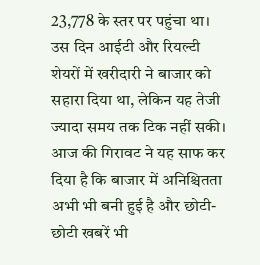23,778 के स्तर पर पहुंचा था। उस दिन आईटी और रियल्टी शेयरों में खरीदारी ने बाजार को सहारा दिया था, लेकिन यह तेजी ज्यादा समय तक टिक नहीं सकी।
आज की गिरावट ने यह साफ कर दिया है कि बाजार में अनिश्चितता अभी भी बनी हुई है और छोटी-छोटी खबरें भी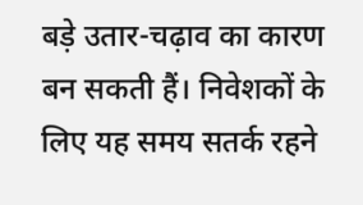बड़े उतार-चढ़ाव का कारण बन सकती हैं। निवेशकों के लिए यह समय सतर्क रहने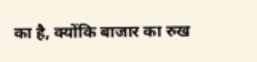का है, क्योंकि बाजार का रुख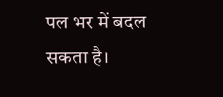पल भर में बदल सकता है।